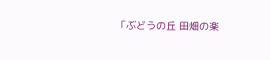「ぶどうの丘 田畑の楽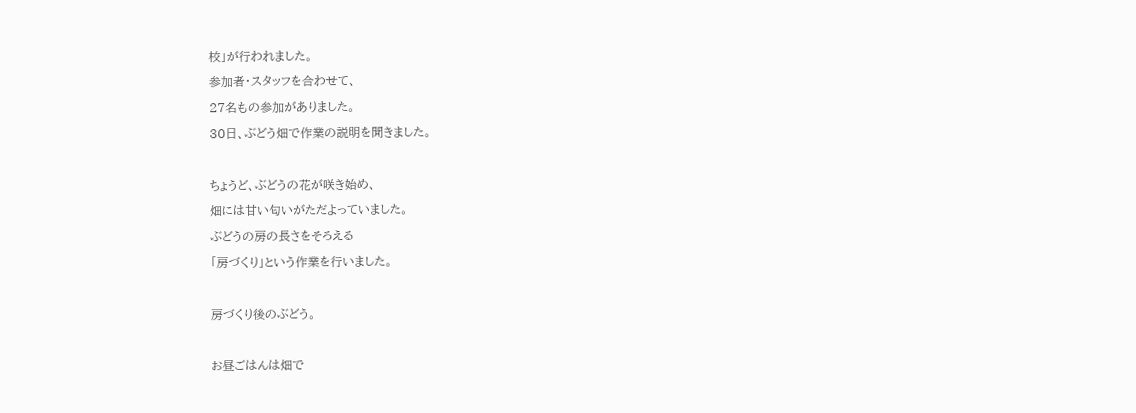校」が行われました。
参加者・スタッフを合わせて、
27名もの参加がありました。
30日、ぶどう畑で作業の説明を聞きました。

ちょうど、ぶどうの花が咲き始め、
畑には甘い匂いがただよっていました。
ぶどうの房の長さをそろえる
「房づくり」という作業を行いました。

房づくり後のぶどう。

お昼ごはんは畑で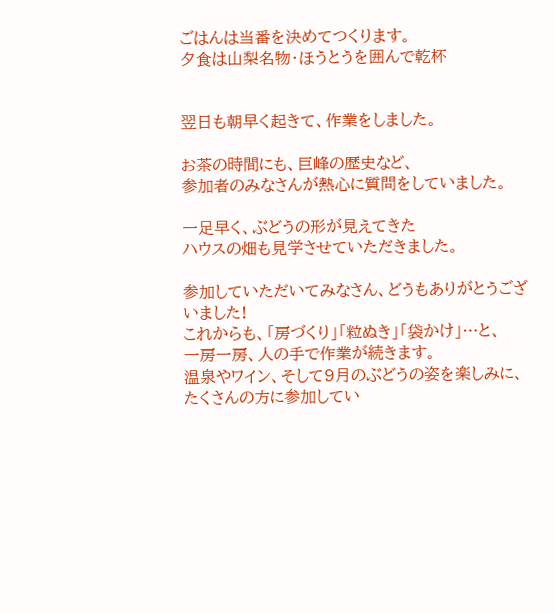ごはんは当番を決めてつくります。
夕食は山梨名物・ほうとうを囲んで乾杯


翌日も朝早く起きて、作業をしました。

お茶の時間にも、巨峰の歴史など、
参加者のみなさんが熱心に質問をしていました。

一足早く、ぶどうの形が見えてきた
ハウスの畑も見学させていただきました。

参加していただいてみなさん、どうもありがとうございました!
これからも、「房づくり」「粒ぬき」「袋かけ」…と、
一房一房、人の手で作業が続きます。
温泉やワイン、そして9月のぶどうの姿を楽しみに、
たくさんの方に参加してい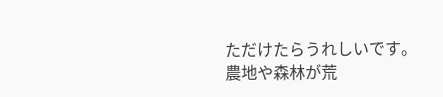ただけたらうれしいです。
農地や森林が荒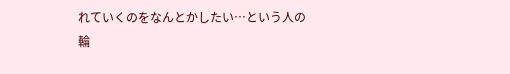れていくのをなんとかしたい…という人の
輪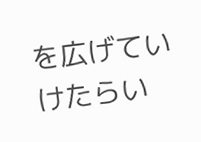を広げていけたらい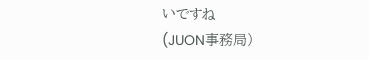いですね
(JUON事務局)